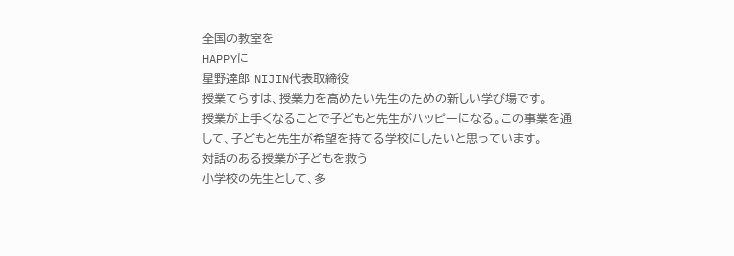全国の教室を
HAPPYに
星野達郎 NIJIN代表取締役
授業てらすは、授業力を高めたい先生のための新しい学び場です。
授業が上手くなることで子どもと先生がハッピーになる。この事業を通して、子どもと先生が希望を持てる学校にしたいと思っています。
対話のある授業が子どもを救う
小学校の先生として、多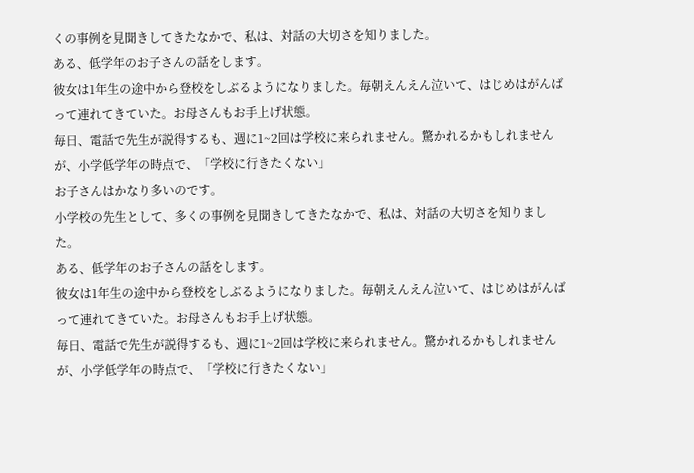くの事例を見聞きしてきたなかで、私は、対話の大切さを知りました。
ある、低学年のお子さんの話をします。
彼女は1年生の途中から登校をしぶるようになりました。毎朝えんえん泣いて、はじめはがんばって連れてきていた。お母さんもお手上げ状態。
毎日、電話で先生が説得するも、週に1~2回は学校に来られません。驚かれるかもしれませんが、小学低学年の時点で、「学校に行きたくない」
お子さんはかなり多いのです。
小学校の先生として、多くの事例を見聞きしてきたなかで、私は、対話の大切さを知りました。
ある、低学年のお子さんの話をします。
彼女は1年生の途中から登校をしぶるようになりました。毎朝えんえん泣いて、はじめはがんばって連れてきていた。お母さんもお手上げ状態。
毎日、電話で先生が説得するも、週に1~2回は学校に来られません。驚かれるかもしれませんが、小学低学年の時点で、「学校に行きたくない」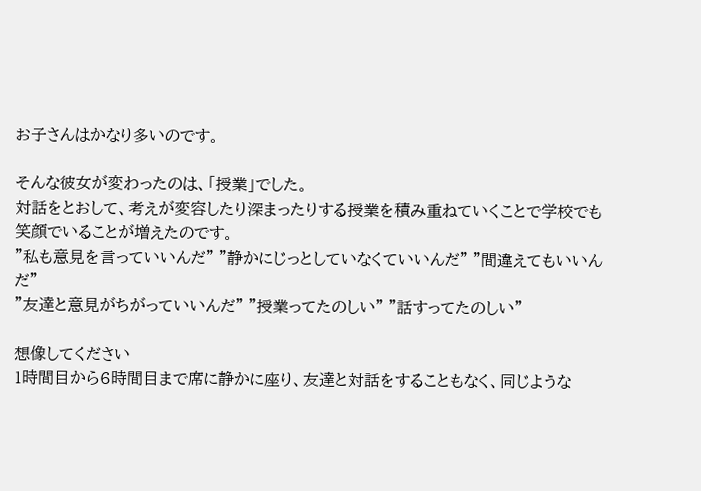お子さんはかなり多いのです。

そんな彼女が変わったのは、「授業」でした。
対話をとおして、考えが変容したり深まったりする授業を積み重ねていくことで学校でも笑顔でいることが増えたのです。
”私も意見を言っていいんだ” ”静かにじっとしていなくていいんだ” ”間違えてもいいんだ”
”友達と意見がちがっていいんだ” ”授業ってたのしい” ”話すってたのしい”

想像してください
1時間目から6時間目まで席に静かに座り、友達と対話をすることもなく、同じような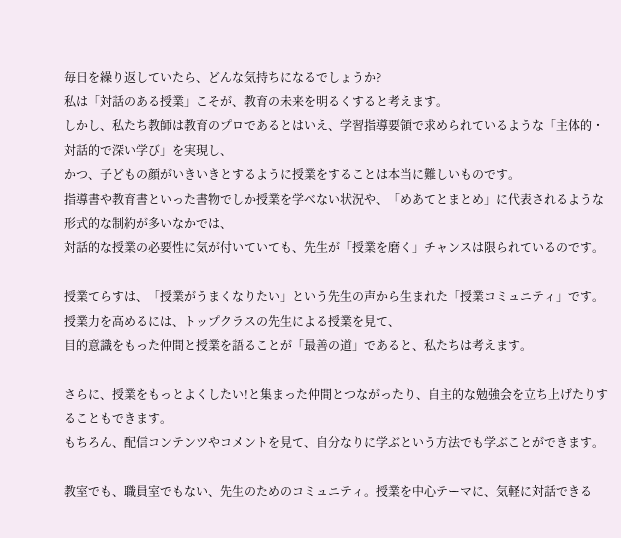毎日を繰り返していたら、どんな気持ちになるでしょうか?
私は「対話のある授業」こそが、教育の未来を明るくすると考えます。
しかし、私たち教師は教育のプロであるとはいえ、学習指導要領で求められているような「主体的・対話的で深い学び」を実現し、
かつ、子どもの顔がいきいきとするように授業をすることは本当に難しいものです。
指導書や教育書といった書物でしか授業を学べない状況や、「めあてとまとめ」に代表されるような形式的な制約が多いなかでは、
対話的な授業の必要性に気が付いていても、先生が「授業を磨く」チャンスは限られているのです。

授業てらすは、「授業がうまくなりたい」という先生の声から生まれた「授業コミュニティ」です。
授業力を高めるには、トップクラスの先生による授業を見て、
目的意識をもった仲間と授業を語ることが「最善の道」であると、私たちは考えます。

さらに、授業をもっとよくしたい!と集まった仲間とつながったり、自主的な勉強会を立ち上げたりすることもできます。
もちろん、配信コンテンツやコメントを見て、自分なりに学ぶという方法でも学ぶことができます。

教室でも、職員室でもない、先生のためのコミュニティ。授業を中心テーマに、気軽に対話できる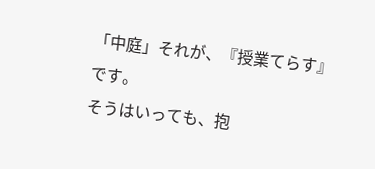「中庭」それが、『授業てらす』です。
そうはいっても、抱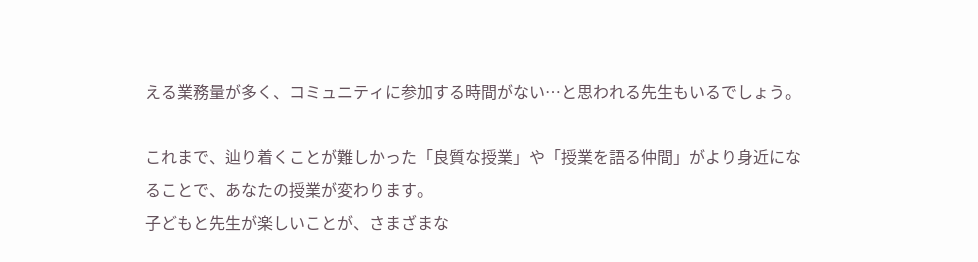える業務量が多く、コミュニティに参加する時間がない…と思われる先生もいるでしょう。

これまで、辿り着くことが難しかった「良質な授業」や「授業を語る仲間」がより身近になることで、あなたの授業が変わります。
子どもと先生が楽しいことが、さまざまな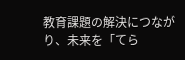教育課題の解決につながり、未来を「てら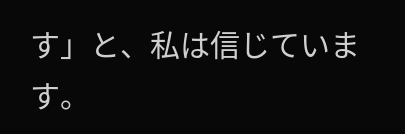す」と、私は信じています。